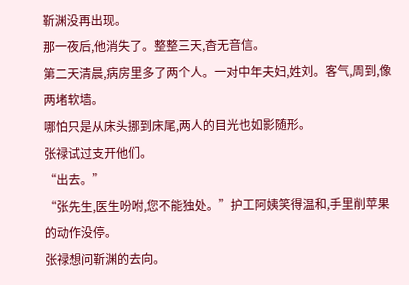靳渊没再出现。
那一夜后,他消失了。整整三天,杳无音信。
第二天清晨,病房里多了两个人。一对中年夫妇,姓刘。客气,周到,像两堵软墙。
哪怕只是从床头挪到床尾,两人的目光也如影随形。
张禄试过支开他们。
“出去。”
“张先生,医生吩咐,您不能独处。”护工阿姨笑得温和,手里削苹果的动作没停。
张禄想问靳渊的去向。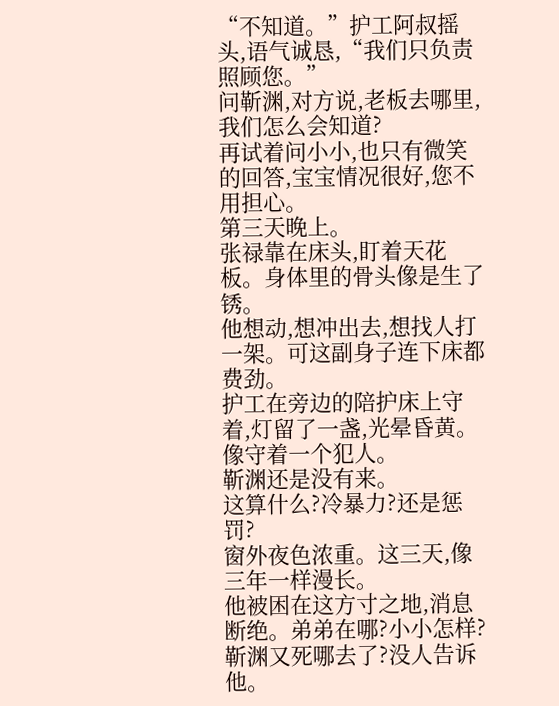“不知道。”护工阿叔摇头,语气诚恳,“我们只负责照顾您。”
问靳渊,对方说,老板去哪里,我们怎么会知道?
再试着问小小,也只有微笑的回答,宝宝情况很好,您不用担心。
第三天晚上。
张禄靠在床头,盯着天花板。身体里的骨头像是生了锈。
他想动,想冲出去,想找人打一架。可这副身子连下床都费劲。
护工在旁边的陪护床上守着,灯留了一盏,光晕昏黄。像守着一个犯人。
靳渊还是没有来。
这算什么?冷暴力?还是惩罚?
窗外夜色浓重。这三天,像三年一样漫长。
他被困在这方寸之地,消息断绝。弟弟在哪?小小怎样?靳渊又死哪去了?没人告诉他。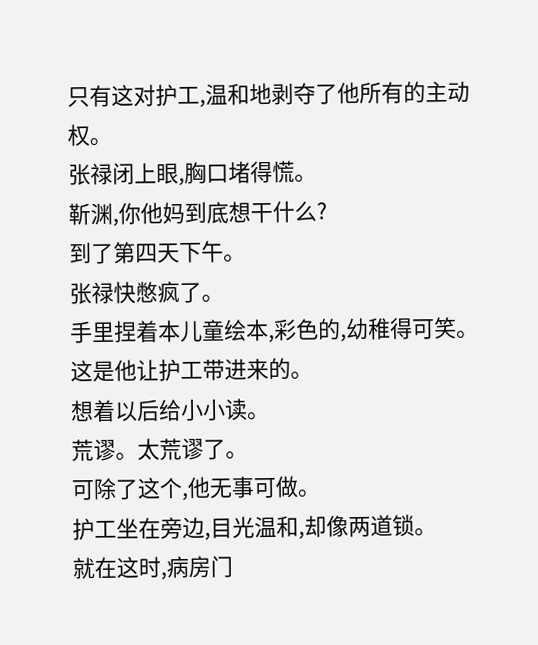只有这对护工,温和地剥夺了他所有的主动权。
张禄闭上眼,胸口堵得慌。
靳渊,你他妈到底想干什么?
到了第四天下午。
张禄快憋疯了。
手里捏着本儿童绘本,彩色的,幼稚得可笑。
这是他让护工带进来的。
想着以后给小小读。
荒谬。太荒谬了。
可除了这个,他无事可做。
护工坐在旁边,目光温和,却像两道锁。
就在这时,病房门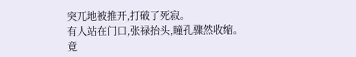突兀地被推开,打破了死寂。
有人站在门口,张禄抬头,瞳孔骤然收缩。
竟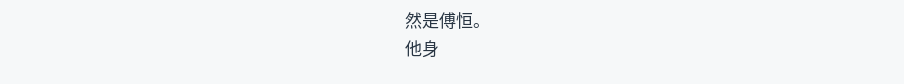然是傅恒。
他身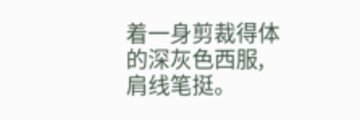着一身剪裁得体的深灰色西服,肩线笔挺。